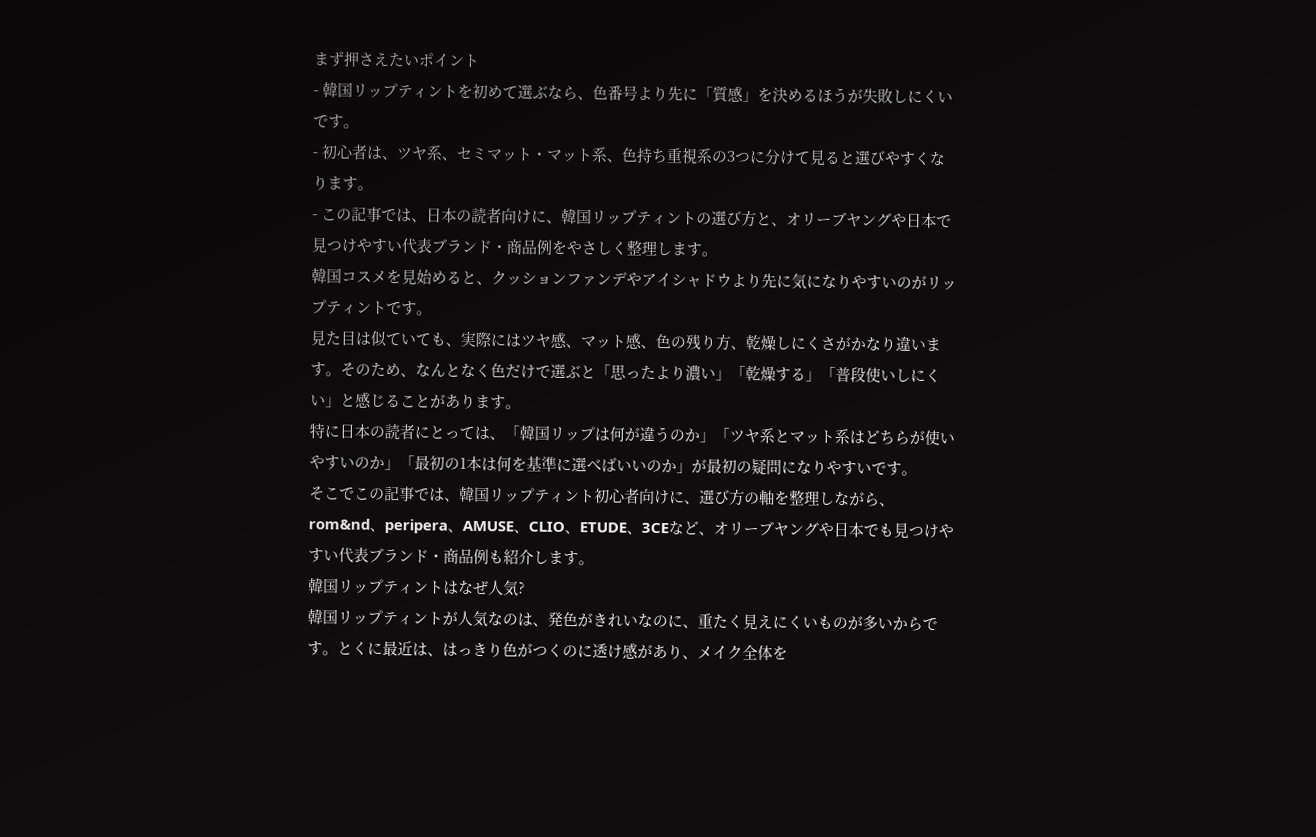まず押さえたいポイント
- 韓国リップティントを初めて選ぶなら、色番号より先に「質感」を決めるほうが失敗しにくいです。
- 初心者は、ツヤ系、セミマット・マット系、色持ち重視系の3つに分けて見ると選びやすくなります。
- この記事では、日本の読者向けに、韓国リップティントの選び方と、オリーブヤングや日本で見つけやすい代表ブランド・商品例をやさしく整理します。
韓国コスメを見始めると、クッションファンデやアイシャドウより先に気になりやすいのがリップティントです。
見た目は似ていても、実際にはツヤ感、マット感、色の残り方、乾燥しにくさがかなり違います。そのため、なんとなく色だけで選ぶと「思ったより濃い」「乾燥する」「普段使いしにくい」と感じることがあります。
特に日本の読者にとっては、「韓国リップは何が違うのか」「ツヤ系とマット系はどちらが使いやすいのか」「最初の1本は何を基準に選べばいいのか」が最初の疑問になりやすいです。
そこでこの記事では、韓国リップティント初心者向けに、選び方の軸を整理しながら、rom&nd、peripera、AMUSE、CLIO、ETUDE、3CEなど、オリーブヤングや日本でも見つけやすい代表ブランド・商品例も紹介します。
韓国リップティントはなぜ人気?
韓国リップティントが人気なのは、発色がきれいなのに、重たく見えにくいものが多いからです。とくに最近は、はっきり色がつくのに透け感があり、メイク全体を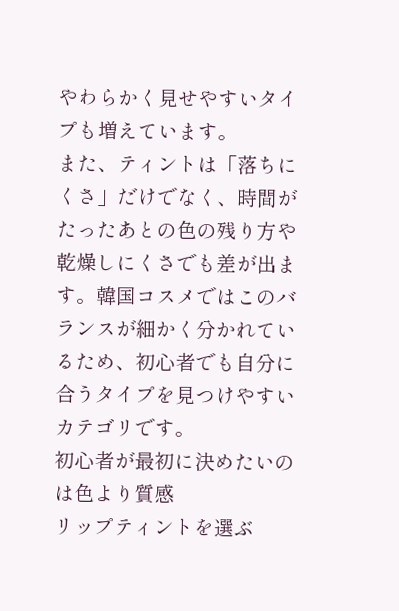やわらかく見せやすいタイプも増えています。
また、ティントは「落ちにくさ」だけでなく、時間がたったあとの色の残り方や乾燥しにくさでも差が出ます。韓国コスメではこのバランスが細かく分かれているため、初心者でも自分に合うタイプを見つけやすいカテゴリです。
初心者が最初に決めたいのは色より質感
リップティントを選ぶ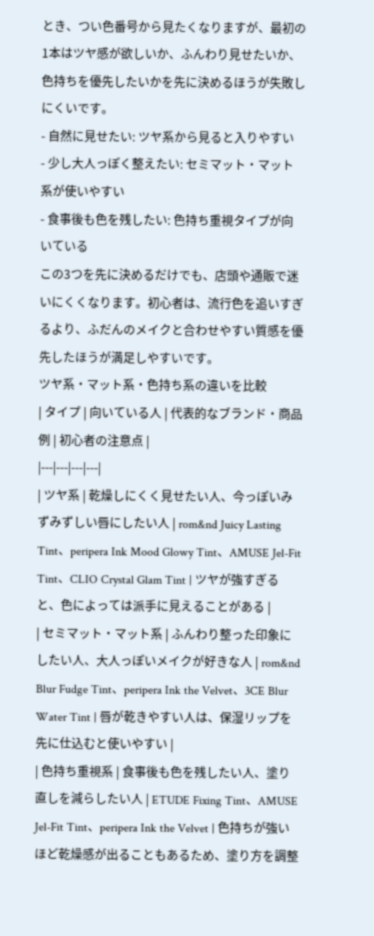とき、つい色番号から見たくなりますが、最初の1本はツヤ感が欲しいか、ふんわり見せたいか、色持ちを優先したいかを先に決めるほうが失敗しにくいです。
- 自然に見せたい: ツヤ系から見ると入りやすい
- 少し大人っぽく整えたい: セミマット・マット系が使いやすい
- 食事後も色を残したい: 色持ち重視タイプが向いている
この3つを先に決めるだけでも、店頭や通販で迷いにくくなります。初心者は、流行色を追いすぎるより、ふだんのメイクと合わせやすい質感を優先したほうが満足しやすいです。
ツヤ系・マット系・色持ち系の違いを比較
| タイプ | 向いている人 | 代表的なブランド・商品例 | 初心者の注意点 |
|---|---|---|---|
| ツヤ系 | 乾燥しにくく見せたい人、今っぽいみずみずしい唇にしたい人 | rom&nd Juicy Lasting Tint、peripera Ink Mood Glowy Tint、AMUSE Jel-Fit Tint、CLIO Crystal Glam Tint | ツヤが強すぎると、色によっては派手に見えることがある |
| セミマット・マット系 | ふんわり整った印象にしたい人、大人っぽいメイクが好きな人 | rom&nd Blur Fudge Tint、peripera Ink the Velvet、3CE Blur Water Tint | 唇が乾きやすい人は、保湿リップを先に仕込むと使いやすい |
| 色持ち重視系 | 食事後も色を残したい人、塗り直しを減らしたい人 | ETUDE Fixing Tint、AMUSE Jel-Fit Tint、peripera Ink the Velvet | 色持ちが強いほど乾燥感が出ることもあるため、塗り方を調整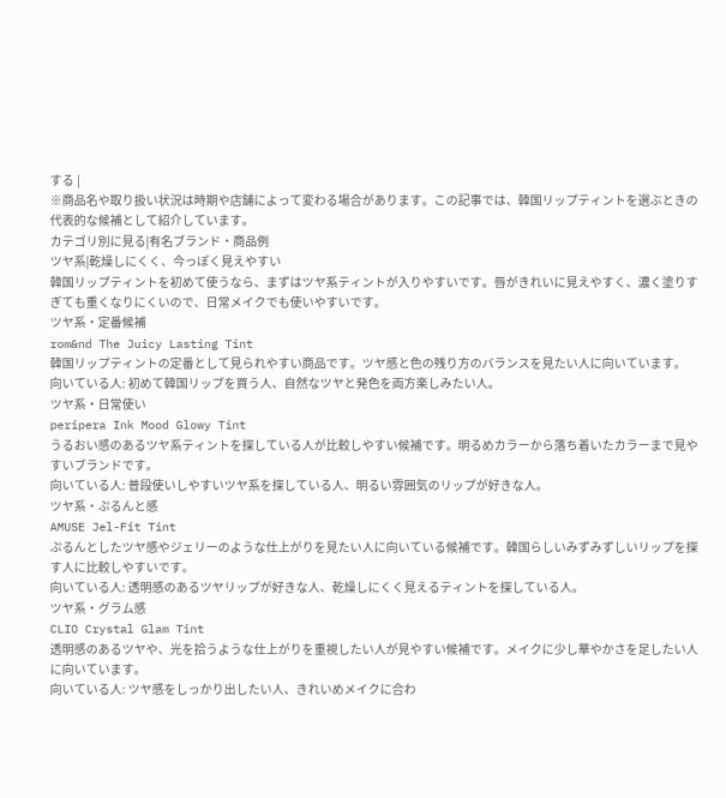する |
※商品名や取り扱い状況は時期や店舗によって変わる場合があります。この記事では、韓国リップティントを選ぶときの代表的な候補として紹介しています。
カテゴリ別に見る|有名ブランド・商品例
ツヤ系|乾燥しにくく、今っぽく見えやすい
韓国リップティントを初めて使うなら、まずはツヤ系ティントが入りやすいです。唇がきれいに見えやすく、濃く塗りすぎても重くなりにくいので、日常メイクでも使いやすいです。
ツヤ系・定番候補
rom&nd The Juicy Lasting Tint
韓国リップティントの定番として見られやすい商品です。ツヤ感と色の残り方のバランスを見たい人に向いています。
向いている人: 初めて韓国リップを買う人、自然なツヤと発色を両方楽しみたい人。
ツヤ系・日常使い
peripera Ink Mood Glowy Tint
うるおい感のあるツヤ系ティントを探している人が比較しやすい候補です。明るめカラーから落ち着いたカラーまで見やすいブランドです。
向いている人: 普段使いしやすいツヤ系を探している人、明るい雰囲気のリップが好きな人。
ツヤ系・ぷるんと感
AMUSE Jel-Fit Tint
ぷるんとしたツヤ感やジェリーのような仕上がりを見たい人に向いている候補です。韓国らしいみずみずしいリップを探す人に比較しやすいです。
向いている人: 透明感のあるツヤリップが好きな人、乾燥しにくく見えるティントを探している人。
ツヤ系・グラム感
CLIO Crystal Glam Tint
透明感のあるツヤや、光を拾うような仕上がりを重視したい人が見やすい候補です。メイクに少し華やかさを足したい人に向いています。
向いている人: ツヤ感をしっかり出したい人、きれいめメイクに合わ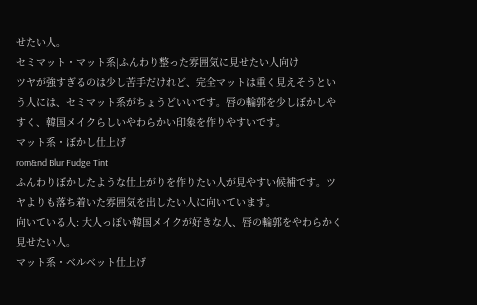せたい人。
セミマット・マット系|ふんわり整った雰囲気に見せたい人向け
ツヤが強すぎるのは少し苦手だけれど、完全マットは重く見えそうという人には、セミマット系がちょうどいいです。唇の輪郭を少しぼかしやすく、韓国メイクらしいやわらかい印象を作りやすいです。
マット系・ぼかし仕上げ
rom&nd Blur Fudge Tint
ふんわりぼかしたような仕上がりを作りたい人が見やすい候補です。ツヤよりも落ち着いた雰囲気を出したい人に向いています。
向いている人: 大人っぽい韓国メイクが好きな人、唇の輪郭をやわらかく見せたい人。
マット系・ベルベット仕上げ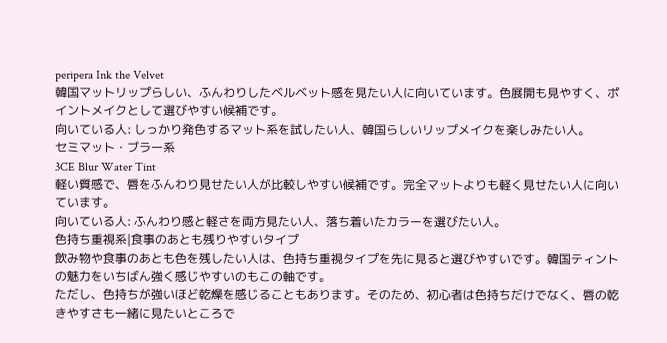peripera Ink the Velvet
韓国マットリップらしい、ふんわりしたベルベット感を見たい人に向いています。色展開も見やすく、ポイントメイクとして選びやすい候補です。
向いている人: しっかり発色するマット系を試したい人、韓国らしいリップメイクを楽しみたい人。
セミマット・ブラー系
3CE Blur Water Tint
軽い質感で、唇をふんわり見せたい人が比較しやすい候補です。完全マットよりも軽く見せたい人に向いています。
向いている人: ふんわり感と軽さを両方見たい人、落ち着いたカラーを選びたい人。
色持ち重視系|食事のあとも残りやすいタイプ
飲み物や食事のあとも色を残したい人は、色持ち重視タイプを先に見ると選びやすいです。韓国ティントの魅力をいちばん強く感じやすいのもこの軸です。
ただし、色持ちが強いほど乾燥を感じることもあります。そのため、初心者は色持ちだけでなく、唇の乾きやすさも一緒に見たいところで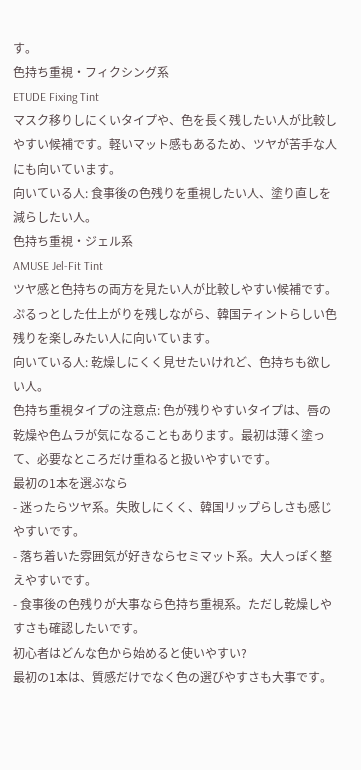す。
色持ち重視・フィクシング系
ETUDE Fixing Tint
マスク移りしにくいタイプや、色を長く残したい人が比較しやすい候補です。軽いマット感もあるため、ツヤが苦手な人にも向いています。
向いている人: 食事後の色残りを重視したい人、塗り直しを減らしたい人。
色持ち重視・ジェル系
AMUSE Jel-Fit Tint
ツヤ感と色持ちの両方を見たい人が比較しやすい候補です。ぷるっとした仕上がりを残しながら、韓国ティントらしい色残りを楽しみたい人に向いています。
向いている人: 乾燥しにくく見せたいけれど、色持ちも欲しい人。
色持ち重視タイプの注意点: 色が残りやすいタイプは、唇の乾燥や色ムラが気になることもあります。最初は薄く塗って、必要なところだけ重ねると扱いやすいです。
最初の1本を選ぶなら
- 迷ったらツヤ系。失敗しにくく、韓国リップらしさも感じやすいです。
- 落ち着いた雰囲気が好きならセミマット系。大人っぽく整えやすいです。
- 食事後の色残りが大事なら色持ち重視系。ただし乾燥しやすさも確認したいです。
初心者はどんな色から始めると使いやすい?
最初の1本は、質感だけでなく色の選びやすさも大事です。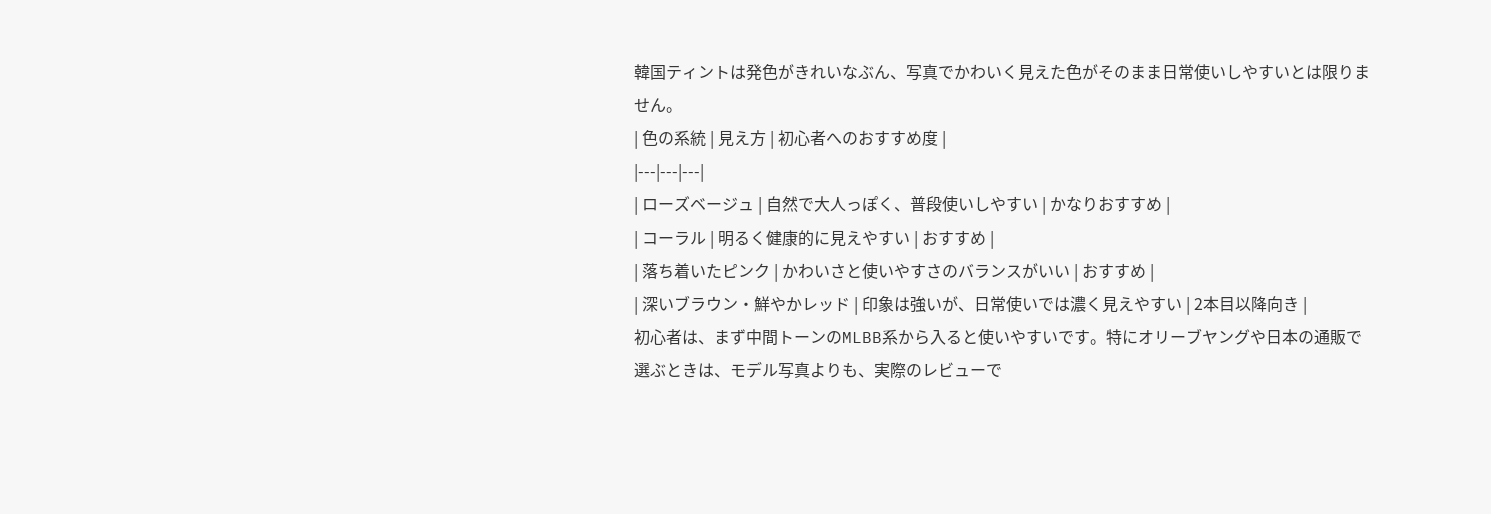韓国ティントは発色がきれいなぶん、写真でかわいく見えた色がそのまま日常使いしやすいとは限りません。
| 色の系統 | 見え方 | 初心者へのおすすめ度 |
|---|---|---|
| ローズベージュ | 自然で大人っぽく、普段使いしやすい | かなりおすすめ |
| コーラル | 明るく健康的に見えやすい | おすすめ |
| 落ち着いたピンク | かわいさと使いやすさのバランスがいい | おすすめ |
| 深いブラウン・鮮やかレッド | 印象は強いが、日常使いでは濃く見えやすい | 2本目以降向き |
初心者は、まず中間トーンのMLBB系から入ると使いやすいです。特にオリーブヤングや日本の通販で選ぶときは、モデル写真よりも、実際のレビューで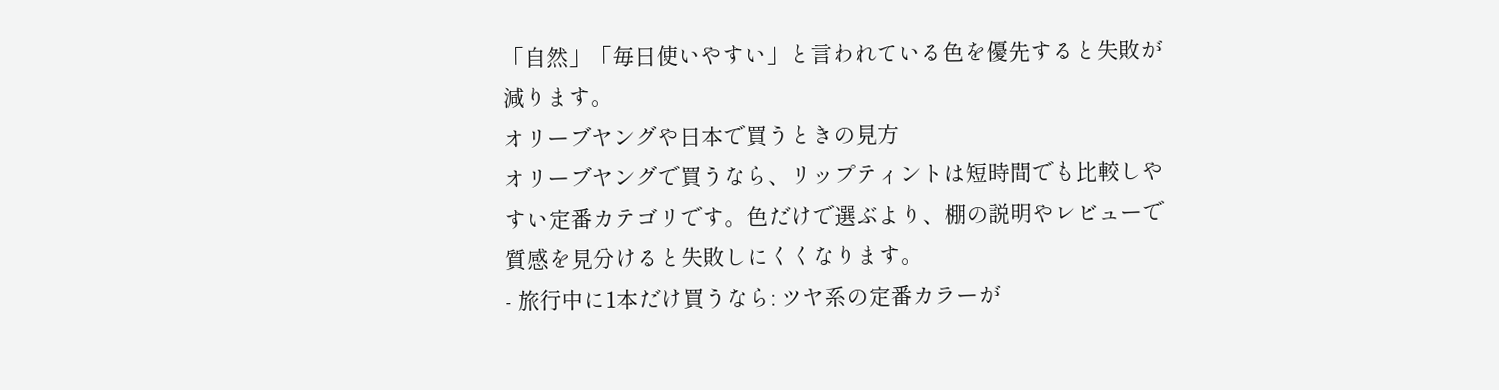「自然」「毎日使いやすい」と言われている色を優先すると失敗が減ります。
オリーブヤングや日本で買うときの見方
オリーブヤングで買うなら、リップティントは短時間でも比較しやすい定番カテゴリです。色だけで選ぶより、棚の説明やレビューで質感を見分けると失敗しにくくなります。
- 旅行中に1本だけ買うなら: ツヤ系の定番カラーが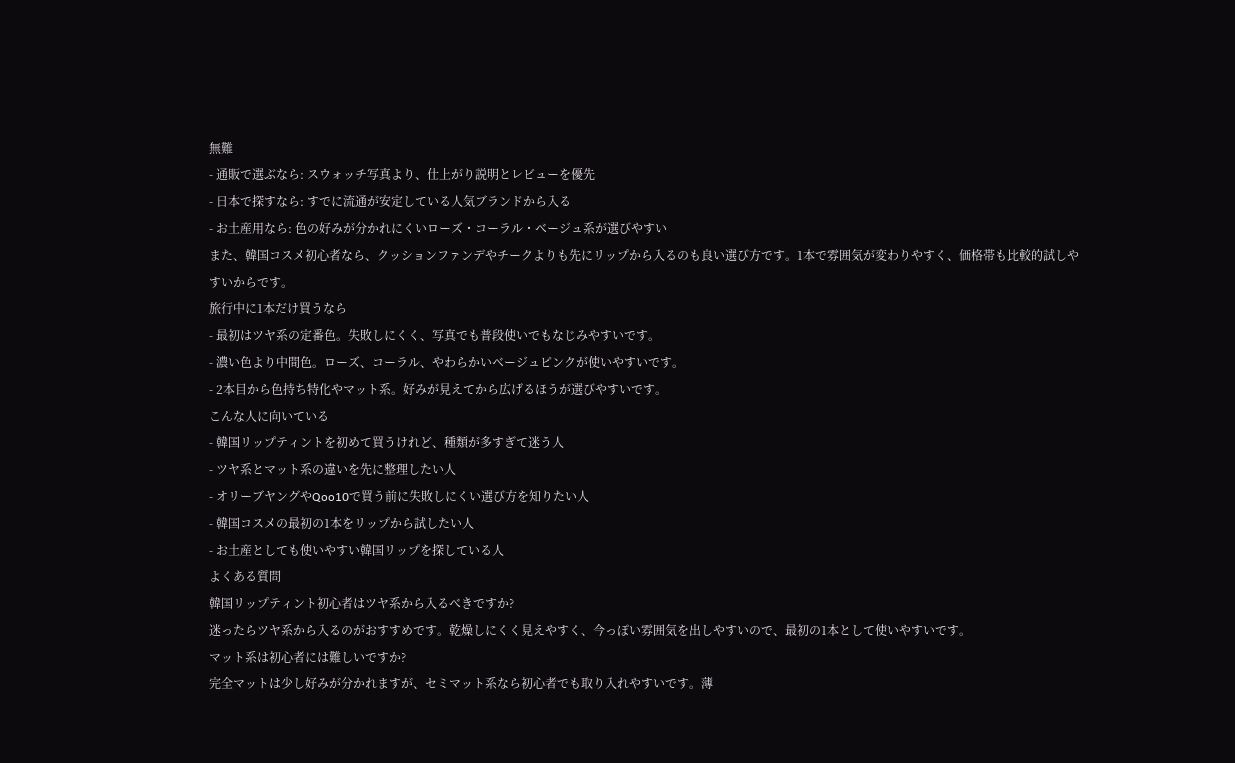無難
- 通販で選ぶなら: スウォッチ写真より、仕上がり説明とレビューを優先
- 日本で探すなら: すでに流通が安定している人気ブランドから入る
- お土産用なら: 色の好みが分かれにくいローズ・コーラル・ベージュ系が選びやすい
また、韓国コスメ初心者なら、クッションファンデやチークよりも先にリップから入るのも良い選び方です。1本で雰囲気が変わりやすく、価格帯も比較的試しやすいからです。
旅行中に1本だけ買うなら
- 最初はツヤ系の定番色。失敗しにくく、写真でも普段使いでもなじみやすいです。
- 濃い色より中間色。ローズ、コーラル、やわらかいベージュピンクが使いやすいです。
- 2本目から色持ち特化やマット系。好みが見えてから広げるほうが選びやすいです。
こんな人に向いている
- 韓国リップティントを初めて買うけれど、種類が多すぎて迷う人
- ツヤ系とマット系の違いを先に整理したい人
- オリーブヤングやQoo10で買う前に失敗しにくい選び方を知りたい人
- 韓国コスメの最初の1本をリップから試したい人
- お土産としても使いやすい韓国リップを探している人
よくある質問
韓国リップティント初心者はツヤ系から入るべきですか?
迷ったらツヤ系から入るのがおすすめです。乾燥しにくく見えやすく、今っぽい雰囲気を出しやすいので、最初の1本として使いやすいです。
マット系は初心者には難しいですか?
完全マットは少し好みが分かれますが、セミマット系なら初心者でも取り入れやすいです。薄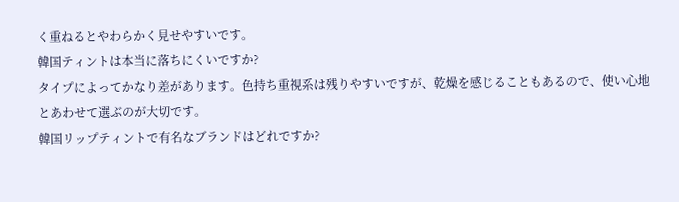く重ねるとやわらかく見せやすいです。
韓国ティントは本当に落ちにくいですか?
タイプによってかなり差があります。色持ち重視系は残りやすいですが、乾燥を感じることもあるので、使い心地とあわせて選ぶのが大切です。
韓国リップティントで有名なブランドはどれですか?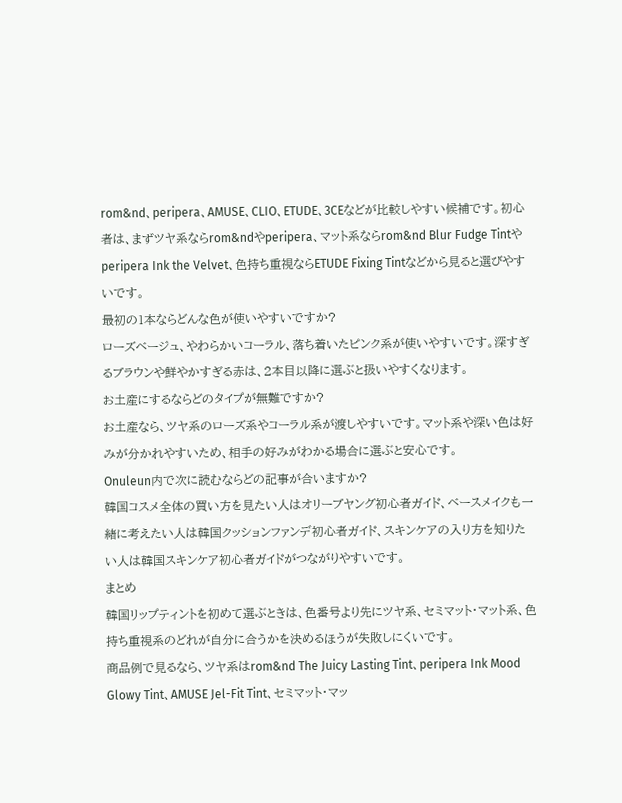rom&nd、peripera、AMUSE、CLIO、ETUDE、3CEなどが比較しやすい候補です。初心者は、まずツヤ系ならrom&ndやperipera、マット系ならrom&nd Blur Fudge Tintやperipera Ink the Velvet、色持ち重視ならETUDE Fixing Tintなどから見ると選びやすいです。
最初の1本ならどんな色が使いやすいですか?
ローズベージュ、やわらかいコーラル、落ち着いたピンク系が使いやすいです。深すぎるブラウンや鮮やかすぎる赤は、2本目以降に選ぶと扱いやすくなります。
お土産にするならどのタイプが無難ですか?
お土産なら、ツヤ系のローズ系やコーラル系が渡しやすいです。マット系や深い色は好みが分かれやすいため、相手の好みがわかる場合に選ぶと安心です。
Onuleun内で次に読むならどの記事が合いますか?
韓国コスメ全体の買い方を見たい人はオリーブヤング初心者ガイド、ベースメイクも一緒に考えたい人は韓国クッションファンデ初心者ガイド、スキンケアの入り方を知りたい人は韓国スキンケア初心者ガイドがつながりやすいです。
まとめ
韓国リップティントを初めて選ぶときは、色番号より先にツヤ系、セミマット・マット系、色持ち重視系のどれが自分に合うかを決めるほうが失敗しにくいです。
商品例で見るなら、ツヤ系はrom&nd The Juicy Lasting Tint、peripera Ink Mood Glowy Tint、AMUSE Jel-Fit Tint、セミマット・マッ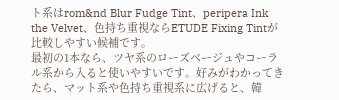ト系はrom&nd Blur Fudge Tint、peripera Ink the Velvet、色持ち重視ならETUDE Fixing Tintが比較しやすい候補です。
最初の1本なら、ツヤ系のローズベージュやコーラル系から入ると使いやすいです。好みがわかってきたら、マット系や色持ち重視系に広げると、韓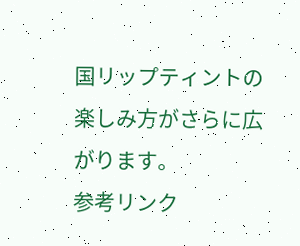国リップティントの楽しみ方がさらに広がります。
参考リンク